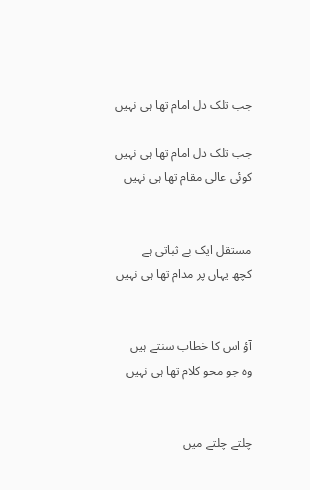جب تلک دل امام تھا ہی نہیں

جب تلک دل امام تھا ہی نہیں
کوئی عالی مقام تھا ہی نہیں


مستقل ایک بے ثباتی ہے
کچھ یہاں پر مدام تھا ہی نہیں


آؤ اس کا خطاب سنتے ہیں
وہ جو محو کلام تھا ہی نہیں


چلتے چلتے میں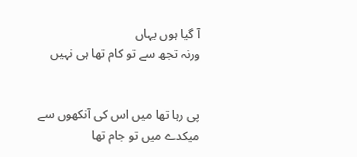آ گیا ہوں یہاں
ورنہ تجھ سے تو کام تھا ہی نہیں


پی رہا تھا میں اس کی آنکھوں سے
میکدے میں تو جام تھا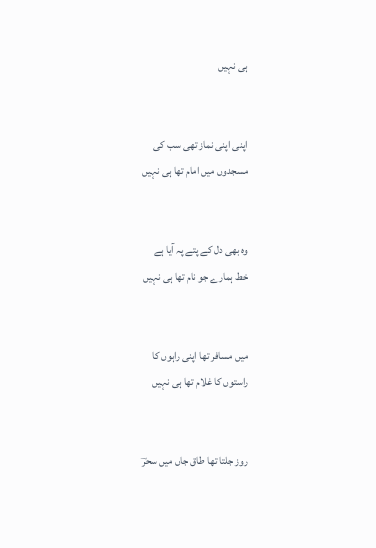ہی نہیں


اپنی اپنی نماز تھی سب کی
مسجدوں میں امام تھا ہی نہیں


وہ بھی دل کے پتے پہ آیا ہے
خط ہمارے جو نام تھا ہی نہیں


میں مسافر تھا اپنی راہوں کا
راستوں کا غلام تھا ہی نہیں


روز جلتا تھا طاق جاں میں سحرؔ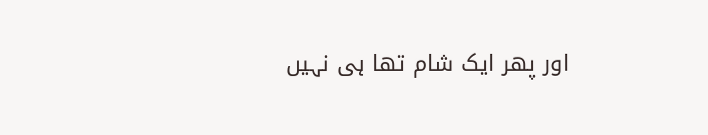اور پھر ایک شام تھا ہی نہیں